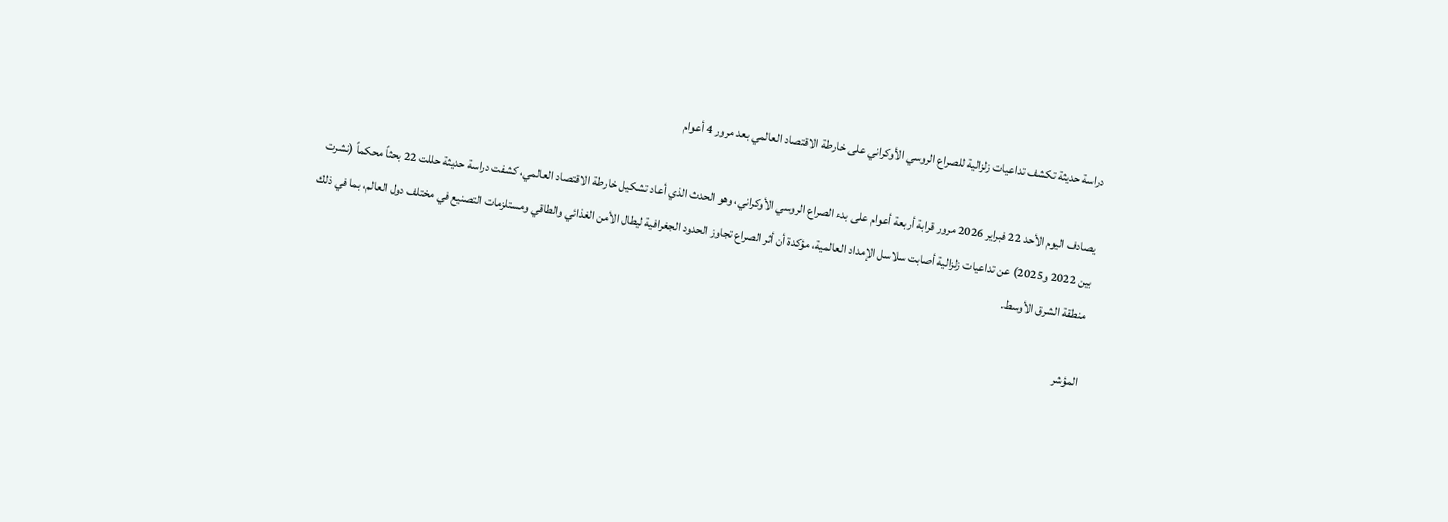دراسة حديثة تكشف تداعيات زلزالية للصراع الروسي الأوكراني على خارطة الاقتصاد العالمي بعد مرور 4 أعوام

يصادف اليوم الأحد 22 فبراير 2026 مرور قرابة أربعة أعوام على بدء الصراع الروسي الأوكراني، وهو الحدث الذي أعاد تشكيل خارطة الاقتصاد العالمي، كشفت دراسة حديثة حللت 22 بحثاً محكماً (نشرت بين 2022 و2025) عن تداعيات زلزالية أصابت سلاسل الإمداد العالمية، مؤكدة أن أثر الصراع تجاوز الحدود الجغرافية ليطال الأمن الغذائي والطاقي ومستلزمات التصنيع في مختلف دول العالم، بما في ذلك منطقة الشرق الأوسط.

المؤشر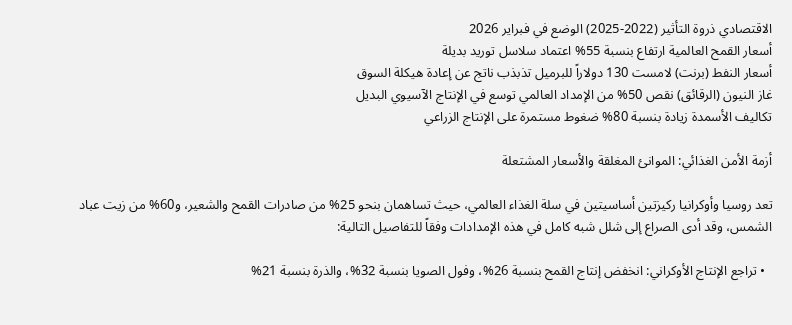الاقتصادي ذروة التأثير (2022-2025) الوضع في فبراير 2026
أسعار القمح العالمية ارتفاع بنسبة 55% اعتماد سلاسل توريد بديلة
أسعار النفط (برنت) لامست 130 دولاراً للبرميل تذبذب ناتج عن إعادة هيكلة السوق
غاز النيون (الرقائق) نقص 50% من الإمداد العالمي توسع في الإنتاج الآسيوي البديل
تكاليف الأسمدة زيادة بنسبة 80% ضغوط مستمرة على الإنتاج الزراعي

أزمة الأمن الغذائي: الموانئ المغلقة والأسعار المشتعلة

تعد روسيا وأوكرانيا ركيزتين أساسيتين في سلة الغذاء العالمي، حيث تساهمان بنحو 25% من صادرات القمح والشعير، و60% من زيت عباد الشمس، وقد أدى الصراع إلى شلل شبه كامل في هذه الإمدادات وفقاً للتفاصيل التالية:

  • تراجع الإنتاج الأوكراني: انخفض إنتاج القمح بنسبة 26%، وفول الصويا بنسبة 32%، والذرة بنسبة 21%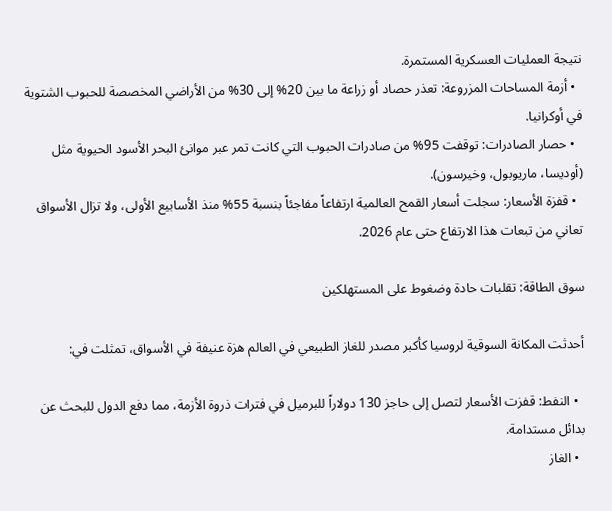نتيجة العمليات العسكرية المستمرة.
  • أزمة المساحات المزروعة: تعذر حصاد أو زراعة ما بين 20% إلى 30% من الأراضي المخصصة للحبوب الشتوية في أوكرانيا.
  • حصار الصادرات: توقفت 95% من صادرات الحبوب التي كانت تمر عبر موانئ البحر الأسود الحيوية مثل (أوديسا، ماريوبول، وخيرسون).
  • قفزة الأسعار: سجلت أسعار القمح العالمية ارتفاعاً مفاجئاً بنسبة 55% منذ الأسابيع الأولى، ولا تزال الأسواق تعاني من تبعات هذا الارتفاع حتى عام 2026.

سوق الطاقة: تقلبات حادة وضغوط على المستهلكين

أحدثت المكانة السوقية لروسيا كأكبر مصدر للغاز الطبيعي في العالم هزة عنيفة في الأسواق، تمثلت في:

  • النفط: قفزت الأسعار لتصل إلى حاجز 130 دولاراً للبرميل في فترات ذروة الأزمة، مما دفع الدول للبحث عن بدائل مستدامة.
  • الغاز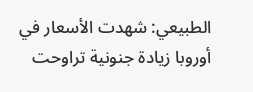الطبيعي: شهدت الأسعار في أوروبا زيادة جنونية تراوحت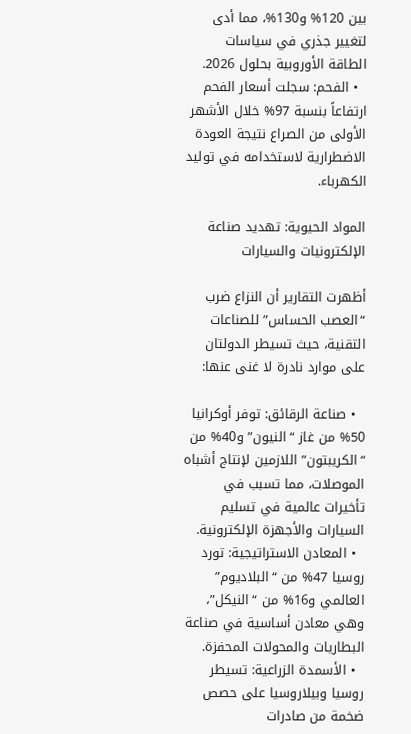بين 120% و130%، مما أدى لتغيير جذري في سياسات الطاقة الأوروبية بحلول 2026.
  • الفحم: سجلت أسعار الفحم ارتفاعاً بنسبة 97% خلال الأشهر الأولى من الصراع نتيجة العودة الاضطرارية لاستخدامه في توليد الكهرباء.

المواد الحيوية: تهديد صناعة الإلكترونيات والسيارات

أظهرت التقارير أن النزاع ضرب “العصب الحساس” للصناعات التقنية، حيث تسيطر الدولتان على موارد نادرة لا غنى عنها:

  • صناعة الرقائق: توفر أوكرانيا 50% من غاز “النيون” و40% من “الكريبتون” اللازمين لإنتاج أشباه الموصلات، مما تسبب في تأخيرات عالمية في تسليم السيارات والأجهزة الإلكترونية.
  • المعادن الاستراتيجية: تورد روسيا 47% من “البلاديوم” العالمي و16% من “النيكل”، وهي معادن أساسية في صناعة البطاريات والمحولات المحفزة.
  • الأسمدة الزراعية: تسيطر روسيا وبيلاروسيا على حصص ضخمة من صادرات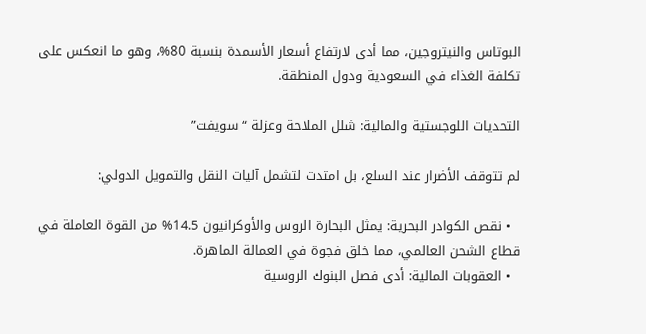البوتاس والنيتروجين، مما أدى لارتفاع أسعار الأسمدة بنسبة 80%، وهو ما انعكس على تكلفة الغذاء في السعودية ودول المنطقة.

التحديات اللوجستية والمالية: شلل الملاحة وعزلة “سويفت”

لم تتوقف الأضرار عند السلع، بل امتدت لتشمل آليات النقل والتمويل الدولي:

  • نقص الكوادر البحرية: يمثل البحارة الروس والأوكرانيون 14.5% من القوة العاملة في قطاع الشحن العالمي، مما خلق فجوة في العمالة الماهرة.
  • العقوبات المالية: أدى فصل البنوك الروسية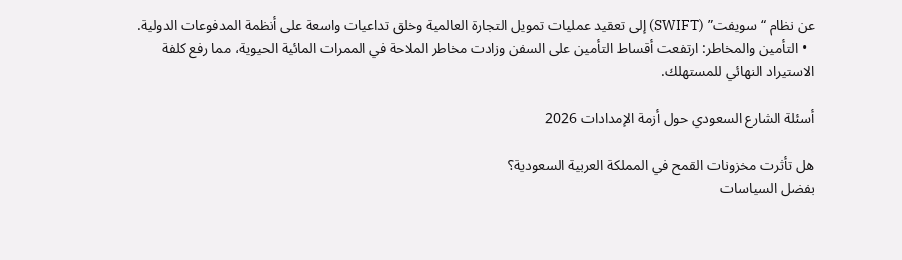عن نظام “سويفت” (SWIFT) إلى تعقيد عمليات تمويل التجارة العالمية وخلق تداعيات واسعة على أنظمة المدفوعات الدولية.
  • التأمين والمخاطر: ارتفعت أقساط التأمين على السفن وزادت مخاطر الملاحة في الممرات المائية الحيوية، مما رفع كلفة الاستيراد النهائي للمستهلك.

أسئلة الشارع السعودي حول أزمة الإمدادات 2026

هل تأثرت مخزونات القمح في المملكة العربية السعودية؟
بفضل السياسات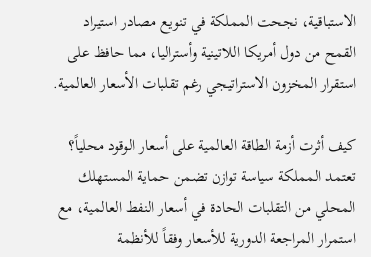الاستباقية، نجحت المملكة في تنويع مصادر استيراد القمح من دول أمريكا اللاتينية وأستراليا، مما حافظ على استقرار المخزون الاستراتيجي رغم تقلبات الأسعار العالمية.

كيف أثرت أزمة الطاقة العالمية على أسعار الوقود محلياً؟
تعتمد المملكة سياسة توازن تضمن حماية المستهلك المحلي من التقلبات الحادة في أسعار النفط العالمية، مع استمرار المراجعة الدورية للأسعار وفقاً للأنظمة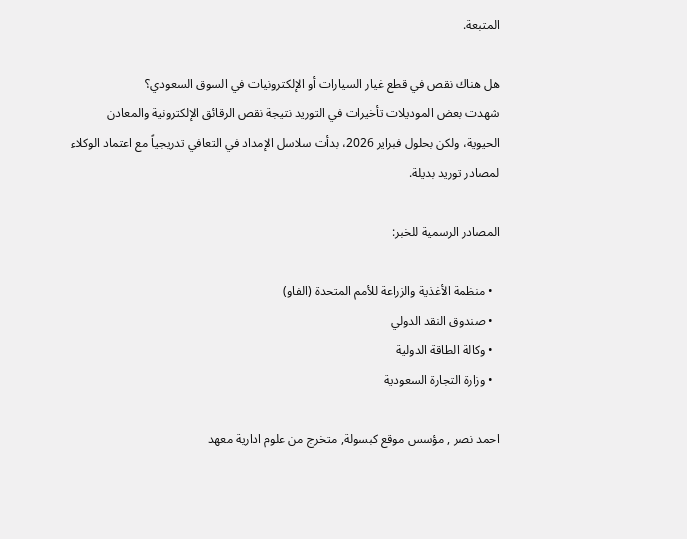المتبعة.

هل هناك نقص في قطع غيار السيارات أو الإلكترونيات في السوق السعودي؟
شهدت بعض الموديلات تأخيرات في التوريد نتيجة نقص الرقائق الإلكترونية والمعادن الحيوية، ولكن بحلول فبراير 2026، بدأت سلاسل الإمداد في التعافي تدريجياً مع اعتماد الوكلاء لمصادر توريد بديلة.

المصادر الرسمية للخبر:

  • منظمة الأغذية والزراعة للأمم المتحدة (الفاو)
  • صندوق النقد الدولي
  • وكالة الطاقة الدولية
  • وزارة التجارة السعودية

احمد نصر , مؤسس موقع كبسولة, متخرج من علوم ادارية معهد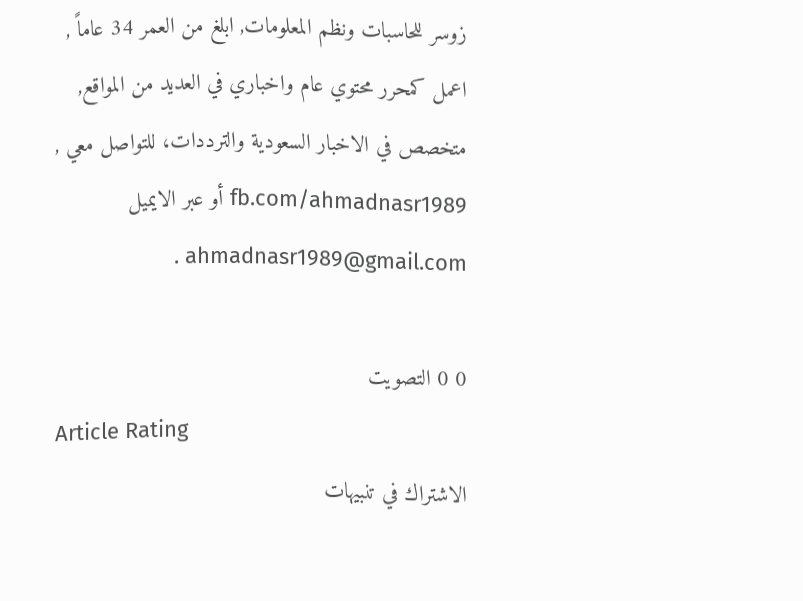زوسر للحاسبات ونظم المعلومات, ابلغ من العمر 34 عاماً , اعمل كمحرر محتوي عام واخباري في العديد من المواقع, متخصص في الاخبار السعودية والترددات، للتواصل معي , fb.com/ahmadnasr1989 أو عبر الايميل ahmadnasr1989@gmail.com .

0 0 التصويت
Article Rating
الاشتراك في تنبيهات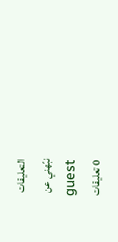التعليقات
نبّهني عن
guest
0 تعليقات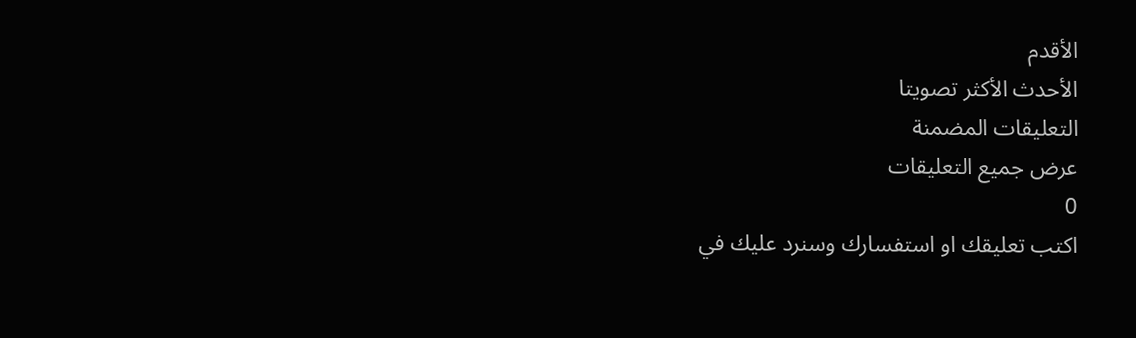الأقدم
الأحدث الأكثر تصويتا
التعليقات المضمنة
عرض جميع التعليقات
0
اكتب تعليقك او استفسارك وسنرد عليك في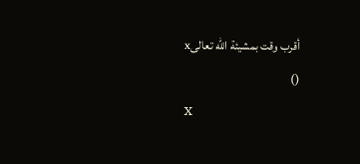أقرب وقت بمشيئة الله تعالىx
()
x